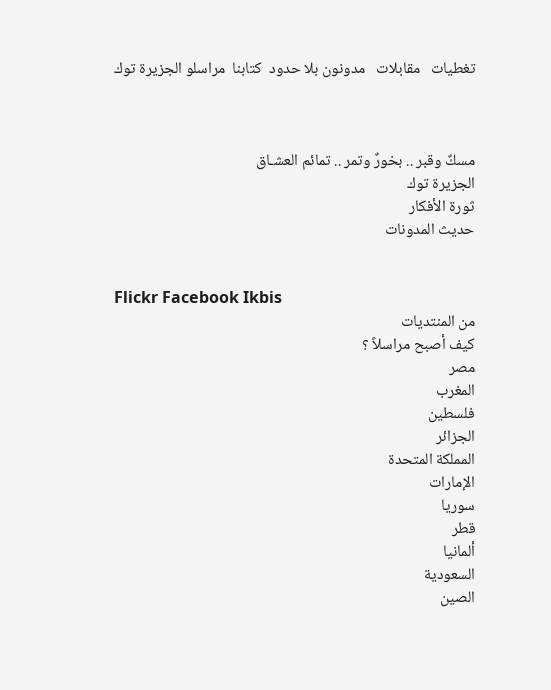تغطيات   مقابلات   مدونون بلا حدود  كتابنا  مراسلو الجزيرة توك



مسكٌ وقبر .. بخورٌ وتمر .. تمائم العشـاق
الجزيرة توك
ثورة الأفكار
حديث المدونات


Flickr Facebook Ikbis
من المنتديات
كيف أصبح مراسلاً ؟
مصر
المغرب
فلسطين
الجزائر
المملكة المتحدة
الإمارات
سوريا
قطر
ألمانيا
السعودية
الصين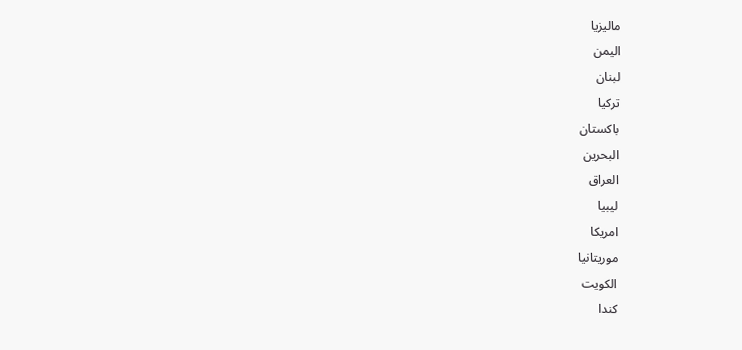ماليزيا
اليمن
لبنان
تركيا
باكستان
البحرين
العراق
ليبيا
امريكا
موريتانيا
الكويت
كندا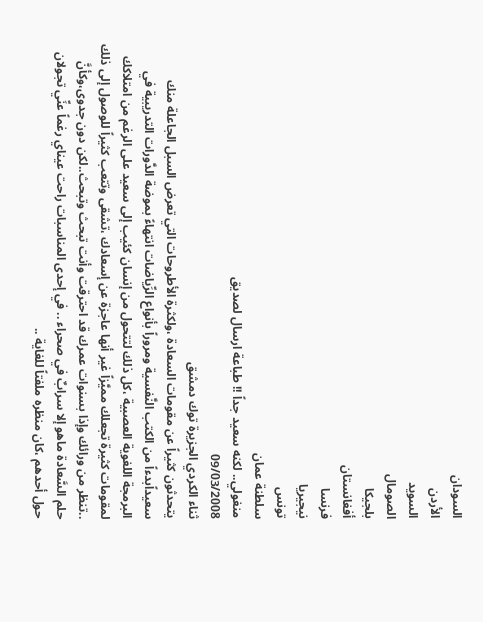السودان
الأردن
السويد
الصومال
بلجيكا
أفغانستان
فرنسا
نيجيريا
تونس
سلطنة عمان
منغولي.. لكنه سعيد جداً !! طباعة ارسال لصديق
09/03/2008
ثناء الكردي الجزيرة توك دمشق
يتحدثون كثيراً عن مقومات السعادة ،ولكثرة الأطروحات التي تعرض السبل الجاعلة منك سعيداًبدءاً من الكتب النَّفسية ومروراً بأنواع الرِّياضات انتهاءً بموضة الدَّورات التدريبية في البرمجة اللغوية العصبية ،كل ذلك لتتحول من إنسان كئيب إلى سعيد على الرغم من امتلاكك لمقومات كثيرة تجعلك مميَّزاً غير أنها عاجزة عن إسعادك ،تشقى وتتعب كثيراً للوصول إلى ذلك ..تنظر من ورائك وإذا بسنوات عمرك قد احترقت وأنت تبحث وتبحث..لكن دون جدوى،وكأنَّ حلم السَّعادة ماهو إلا سرابٌ في صحراء .. في إحدى المناسبات راحت عيناي رغماً عنِّي تجولان حول أحدهم ،كان منظره ملفتاً للغاية ..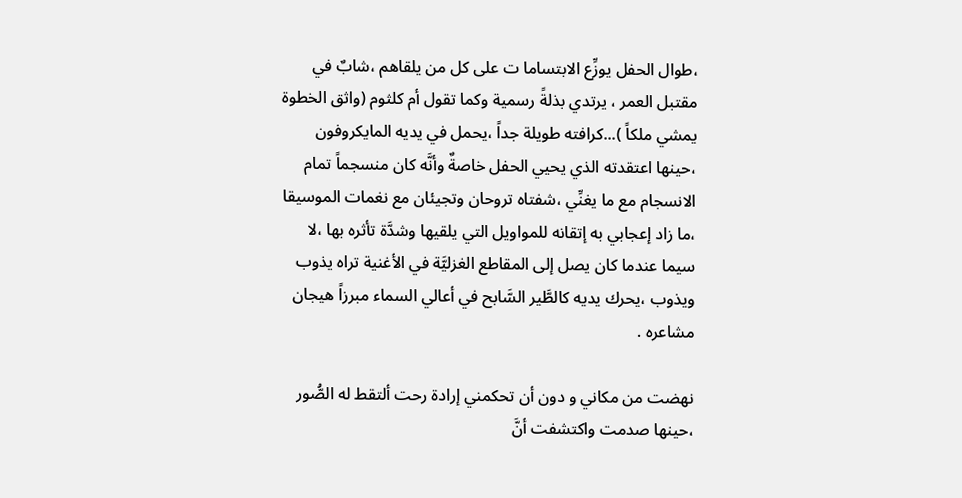،طوال الحفل يوزِّع الابتساما ت على كل من يلقاهم ،شابٌ في مقتبل العمر ، يرتدي بذلةً رسمية وكما تقول أم كلثوم (واثق الخطوة يمشي ملكاً )...كرافته طويلة جداً ،يحمل في يديه المايكروفون ،حينها اعتقدته الذي يحيي الحفل خاصةٌ وأنَّه كان منسجماً تمام الانسجام مع ما يغنِّي ،شفتاه تروحان وتجيئان مع نغمات الموسيقا ،ما زاد إعجابي به إتقانه للمواويل التي يلقيها وشدَّة تأثره بها ،لا سيما عندما كان يصل إلى المقاطع الغزليَّة في الأغنية تراه يذوب ويذوب ،يحرك يديه كالطَّير السَّابح في أعالي السماء مبرزاً هيجان مشاعره .

نهضت من مكاني و دون أن تحكمني إرادة رحت ألتقط له الصُّور ،حينها صدمت واكتشفت أنَّ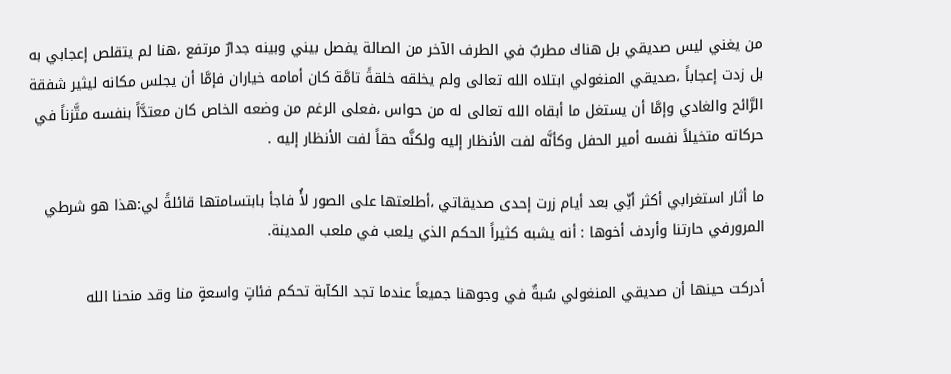من يغني ليس صديقي بل هناك مطربٌ في الطرف الآخر من الصالة يفصل بيني وبينه جدارٌ مرتفع ،هنا لم يتقلص إعجابي به بل زدت إعجاباً ،صديقي المنغولي ابتلاه الله تعالى ولم يخلقه خلقةً تامَّة كان أمامه خياران فإمَّا أن يجلس مكانه ليثير شفقة الرَّائح والغادي وإمَّا أن يستغل ما أبقاه الله تعالى له من حواس ،فعلى الرغم من وضعه الخاص كان معتدَّاً بنفسه متَّزناً في حركاته متخيلاً نفسه أمير الحفل وكأنَّه لفت الأنظار إليه ولكنَّه حقاً لفت الأنظار إليه .

ما أثار استغرابي أكثر أنِّي بعد أيام زرت إحدى صديقاتي ،أطلعتها على الصور لأُ فاجأ بابتسامتها قائلةً لي:هذا هو شرطي المرورفي حارتنا وأردف أخوها : أنه يشبه كثيراً الحكم الذي يلعب في ملعب المدينة.

أدركت حينها أن صديقي المنغولي سُبةٌ في وجوهنا جميعاً عندما تجد الكآبة تحكم فئاتٍ واسعةٍ منا وقد منحنا الله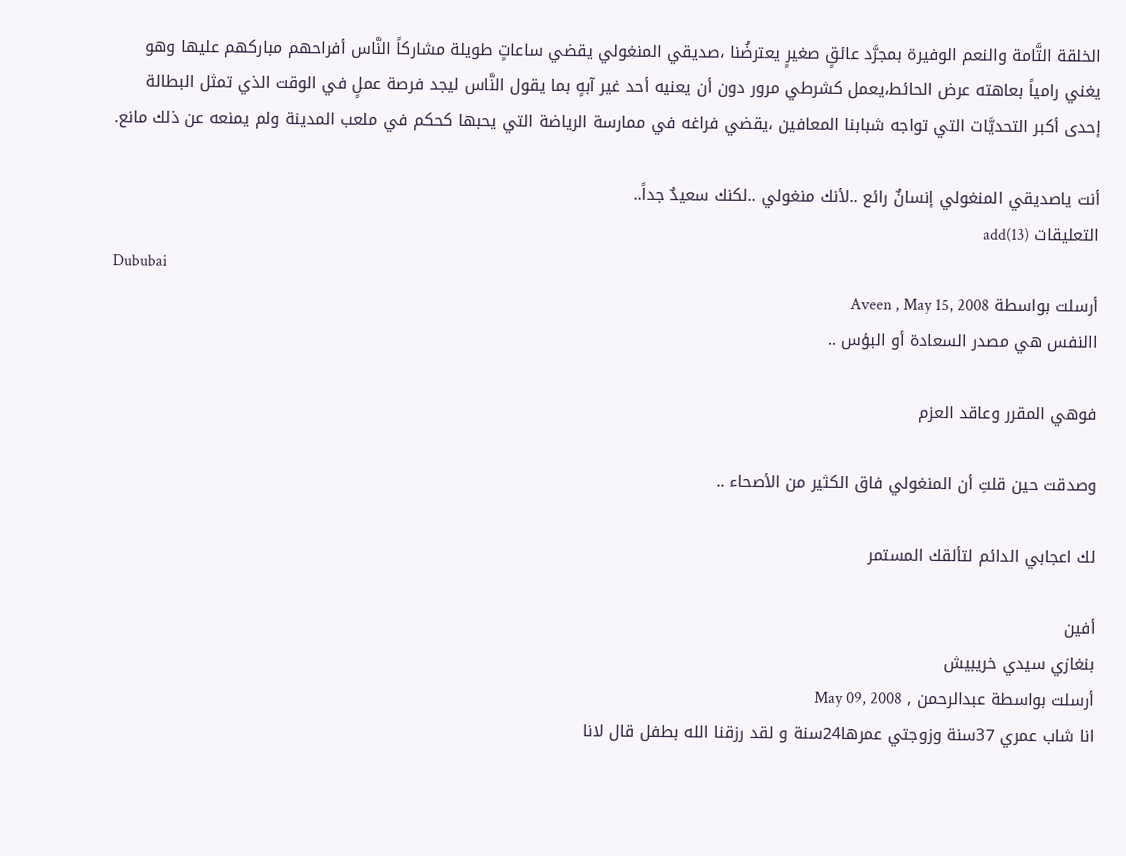الخلقة التَّامة والنعم الوفيرة بمجرَّد عائقٍ صغيرٍ يعترضُنا ،صديقي المنغولي يقضي ساعاتٍ طويلة مشاركاً النَّاس أفراحهم مباركهم عليها وهو يغني رامياً بعاهته عرض الحائط،يعمل كشرطي مرور دون أن يعنيه أحد غير آبهٍ بما يقول النَّاس ليجد فرصة عملٍ في الوقت الذي تمثل البطالة إحدى أكبر التحديَّات التي تواجه شبابنا المعافين ،يقضي فراغه في ممارسة الرياضة التي يحبها كحكم في ملعب المدينة ولم يمنعه عن ذلك مانع.

أنت ياصديقي المنغولي إنسانٌ رائع ..لأنك منغولي ..لكنك سعيدٌ جداً..
التعليقات (13)add
Dububai
أرسلت بواسطة Aveen , May 15, 2008
االنفس هي مصدر السعادة أو البؤس ..

فوهي المقرر وعاقد العزم

وصدقت حين قلتِ أن المنغولي فاق الكثير من الأصحاء ..

لك اعجابي الدائم لتألقك المستمر

أفين
بنغازي سيدي خريبيش
أرسلت بواسطة عبدالرحمن , May 09, 2008
انا شاب عمري 37سنة وزوجتي عمرها24سنة و لقد رزقنا الله بطفل قال لانا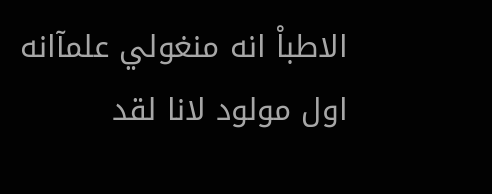الاطباْ انه منغولي علمآانه اول مولود لانا لقد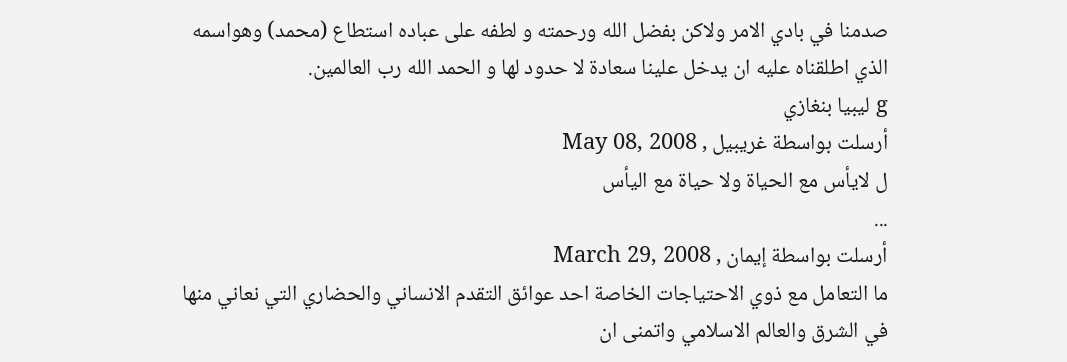صدمنا في بادي الامر ولاكن بفضل الله ورحمته و لطفه على عباده استطاع (محمد) وهواسمه الذي اطلقناه عليه ان يدخل علينا سعادة لا حدود لها و الحمد الله رب العالمين.
g ليبيا بنغازي
أرسلت بواسطة غريبيل , May 08, 2008
ل لايأس مع الحياة ولا حياة مع اليأس
...
أرسلت بواسطة إيمان , March 29, 2008
ما التعامل مع ذوي الاحتياجات الخاصة احد عوائق التقدم الانساني والحضاري التي نعاني منها في الشرق والعالم الاسلامي واتمنى ان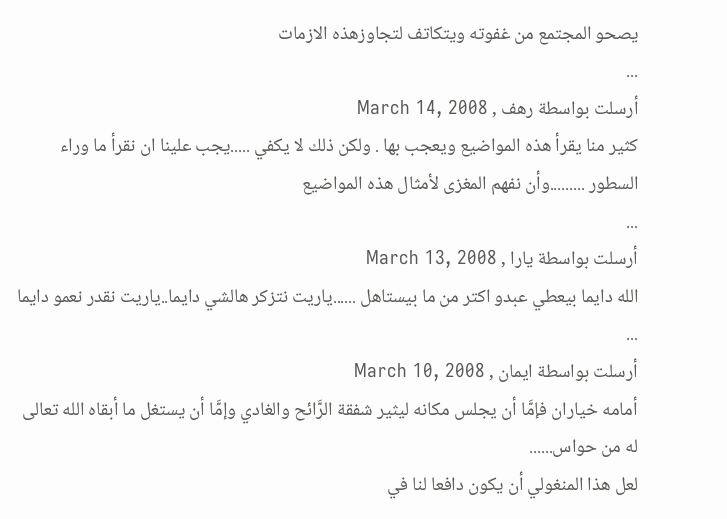يصحو المجتمع من غفوته ويتكاتف لتجاوزهذه الازمات
...
أرسلت بواسطة رهف , March 14, 2008
كثير منا يقرأ هذه المواضيع ويعجب بها . ولكن ذلك لا يكفي .....يجب علينا ان نقرأ ما وراء السطور .........وأن نفهم المغزى لأمثال هذه المواضيع
...
أرسلت بواسطة يارا , March 13, 2008
الله دايما بيعطي عبدو اكتر من ما بيستاهل ......ياريت نتزكر هالشي دايما..ياريت نقدر نعمو دايما
...
أرسلت بواسطة ايمان , March 10, 2008
أمامه خياران فإمَّا أن يجلس مكانه ليثير شفقة الرَّائح والغادي وإمَّا أن يستغل ما أبقاه الله تعالى له من حواس......
لعل هذا المنغولي أن يكون دافعا لنا في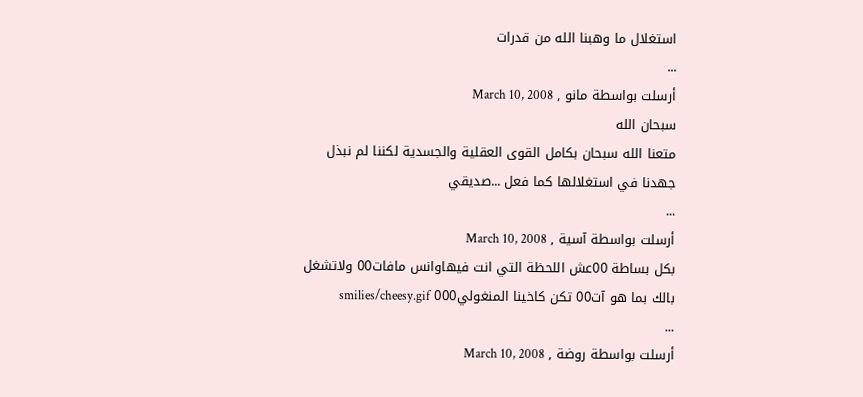استغلال ما وهبنا الله من قدرات
...
أرسلت بواسطة مانو , March 10, 2008
سبحان الله
متعنا الله سبحان بكامل القوى العقلية والجسدية لكننا لم نبذل جهدنا في استغلالها كما فعل ...صديقي
...
أرسلت بواسطة آسية , March 10, 2008
بكل بساطة 00عش اللحظة التي انت فيهاوانس مافات00 ولاتشغل بالك بما هو آت00 تكن كاخينا المنغولي000 smilies/cheesy.gif
...
أرسلت بواسطة روضة , March 10, 2008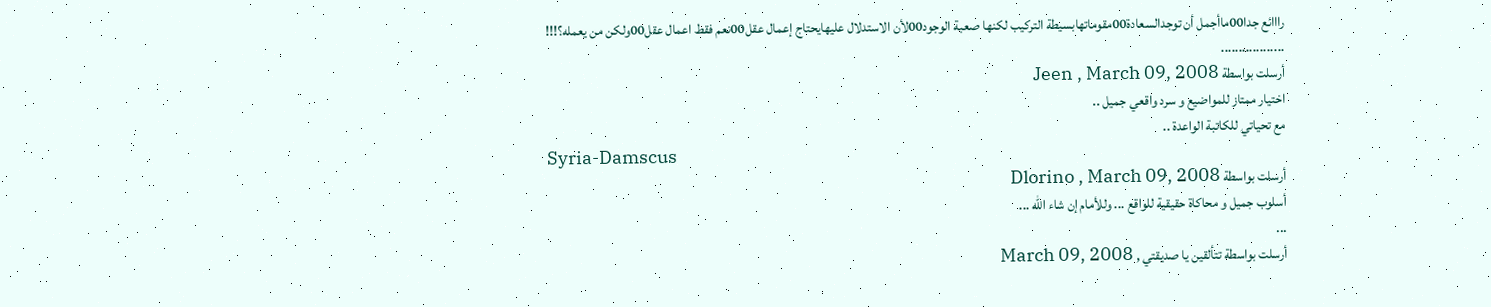رااائع جدا00ماأجمل أن توجدالسعادة00مقوماتهابسيطة التركيب لكنها صعبة الوجود00لأن الاستدلال عليهايحتاج إعمال عقل00نعم فقط اعمال عقل00ولكن من يعمله؟!!!
..................
أرسلت بواسطة Jeen , March 09, 2008
اختيار ممتاز للمواضيع و سرد واقعي جميل ..
مع تحياتي للكاتبة الواعدة ..
Syria-Damscus
أرسلت بواسطة Dlorino , March 09, 2008
أسلوب جميل و محاكاة حقيقية للواقع ... وللأمام إن شاء الله ...
...
أرسلت بواسطة تتألقين يا صديقتي , March 09, 2008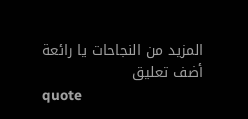المزيد من النجاحات يا رائعة
أضف تعليق
quote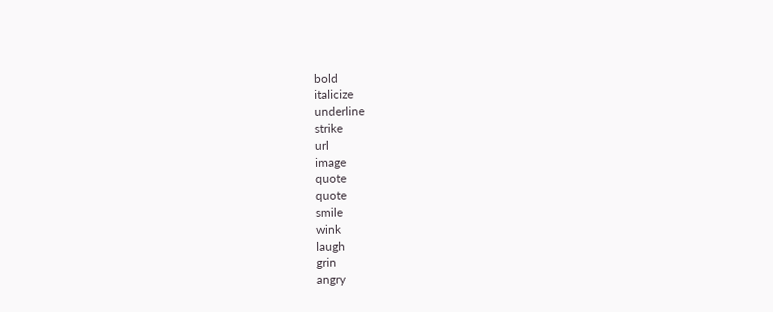bold
italicize
underline
strike
url
image
quote
quote
smile
wink
laugh
grin
angry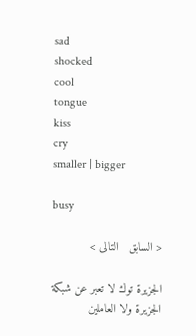sad
shocked
cool
tongue
kiss
cry
smaller | bigger

busy

< السابق   التالى >

الجزيرة توك لا تعبر عن شبكة الجزيرة ولا العاملين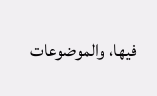فيها، والموضوعات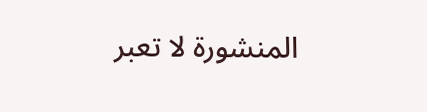المنشورة لا تعبر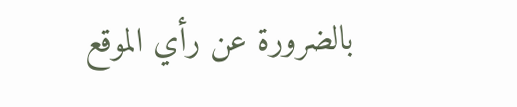بالضرورة عن رأي الموقع